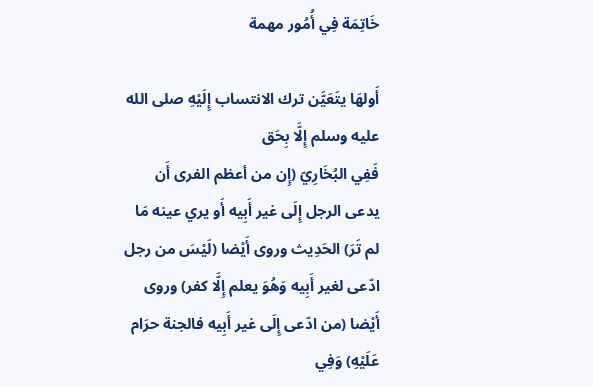خَاتِمَة فِي أُمُور مهمة

أَولهَا يتَعَيَّن ترك الانتساب إِلَيْهِ صلى الله عليه وسلم إِلَّا بِحَق
فَفِي البُخَارِيّ (إِن من أعظم الفرى أَن يدعى الرجل إِلَى غير أَبِيه أَو يري عينه مَا لم تَرَ) الحَدِيث وروى أَيْضا (لَيْسَ من رجل ادّعى لغير أَبِيه وَهُوَ يعلم إِلَّا كفر) وروى أَيْضا (من ادّعى إِلَى غير أَبِيه فالجنة حرَام عَلَيْهِ) وَفِي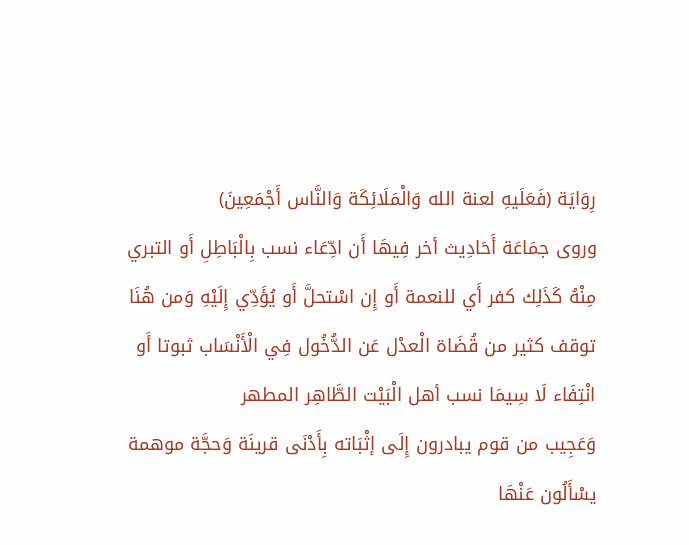رِوَايَة (فَعَلَيهِ لعنة الله وَالْمَلَائِكَة وَالنَّاس أَجْمَعِينَ)
وروى جمَاعَة أَحَادِيث أخر فِيهَا أَن ادِّعَاء نسب بِالْبَاطِلِ أَو التبري مِنْهُ كَذَلِك كفر أَي للنعمة أَو إِن اسْتحلَّ أَو يُؤَدِّي إِلَيْهِ وَمن هُنَا توقف كثير من قُضَاة الْعدْل عَن الدُّخُول فِي الْأَنْسَاب ثبوتا أَو انْتِفَاء لَا سِيمَا نسب أهل الْبَيْت الطَّاهِر المطهر
وَعَجِيب من قوم يبادرون إِلَى إثْبَاته بِأَدْنَى قرينَة وَحجَّة موهمة يسْأَلُون عَنْهَا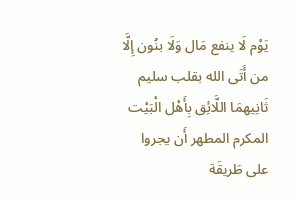يَوْم لَا ينفع مَال وَلَا بنُون إِلَّا من أَتَى الله بقلب سليم
ثَانِيهمَا اللَّائِق بِأَهْل الْبَيْت المكرم المطهر أَن يجروا على طَريقَة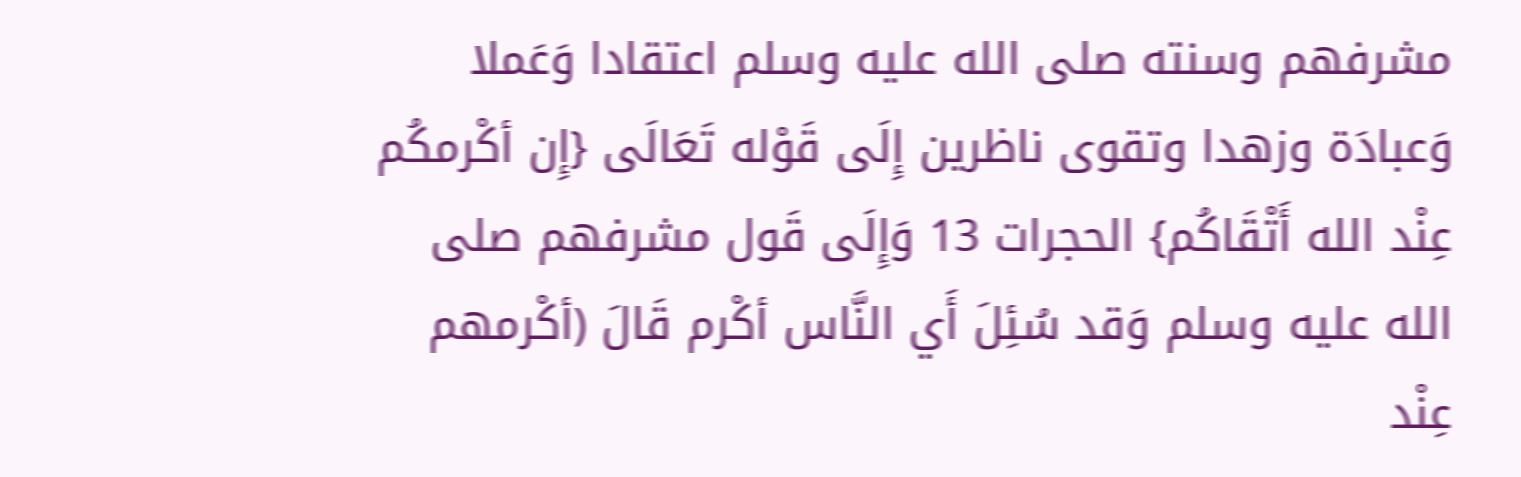مشرفهم وسنته صلى الله عليه وسلم اعتقادا وَعَملا وَعبادَة وزهدا وتقوى ناظرين إِلَى قَوْله تَعَالَى {إِن أكْرمكُم عِنْد الله أَتْقَاكُم} الحجرات 13 وَإِلَى قَول مشرفهم صلى الله عليه وسلم وَقد سُئِلَ أَي النَّاس أكْرم قَالَ (أكْرمهم عِنْد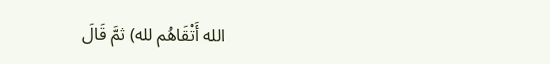الله أَتْقَاهُم لله) ثمَّ قَالَ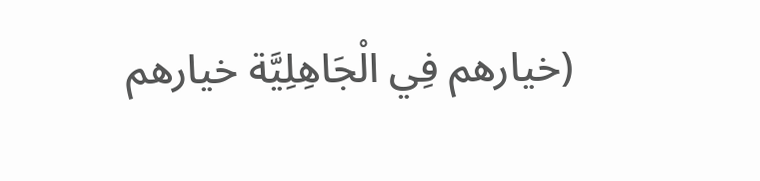(خيارهم فِي الْجَاهِلِيَّة خيارهم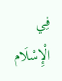فِي الْإِسْلَام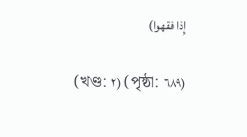إِذا فقهوا)

(খণ্ড: ٢) (পৃষ্ঠা: ٦٨٩)